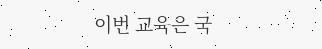이번 교육은 국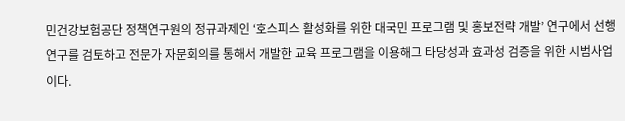민건강보험공단 정책연구원의 정규과제인 ‘호스피스 활성화를 위한 대국민 프로그램 및 홍보전략 개발’ 연구에서 선행연구를 검토하고 전문가 자문회의를 통해서 개발한 교육 프로그램을 이용해그 타당성과 효과성 검증을 위한 시범사업이다.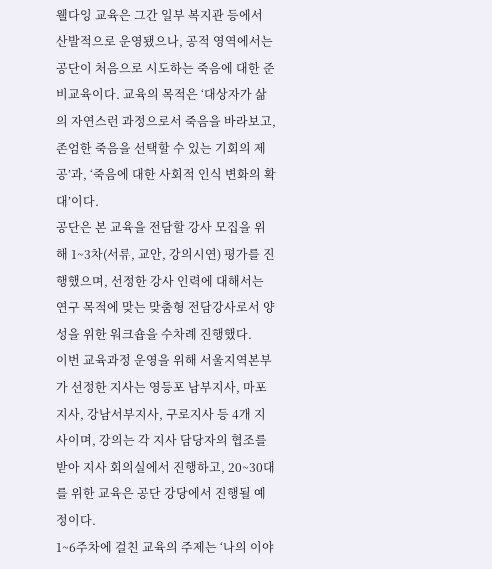웰다잉 교육은 그간 일부 복지관 등에서 산발적으로 운영됐으나, 공적 영역에서는 공단이 처음으로 시도하는 죽음에 대한 준비교육이다. 교육의 목적은 ‘대상자가 삶의 자연스런 과정으로서 죽음을 바라보고, 존엄한 죽음을 선택할 수 있는 기회의 제공’과, ‘죽음에 대한 사회적 인식 변화의 확대’이다.
공단은 본 교육을 전담할 강사 모집을 위해 1~3차(서류, 교안, 강의시연) 평가를 진행했으며, 선정한 강사 인력에 대해서는 연구 목적에 맞는 맞춤형 전담강사로서 양성을 위한 워크숍을 수차례 진행했다.
이번 교육과정 운영을 위해 서울지역본부가 선정한 지사는 영등포 남부지사, 마포지사, 강남서부지사, 구로지사 등 4개 지사이며, 강의는 각 지사 담당자의 협조를 받아 지사 회의실에서 진행하고, 20~30대를 위한 교육은 공단 강당에서 진행될 예정이다.
1~6주차에 걸친 교육의 주제는 ‘나의 이야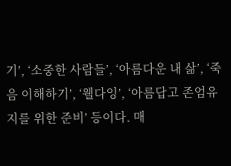기’, ‘소중한 사람들’, ‘아름다운 내 삶’, ‘죽음 이해하기’, ‘웰다잉’, ‘아름답고 존엄유지를 위한 준비’ 등이다. 매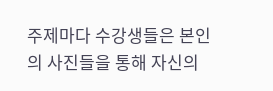주제마다 수강생들은 본인의 사진들을 통해 자신의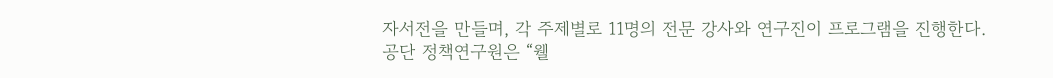자서전을 만들며, 각 주제별로 11명의 전문 강사와 연구진이 프로그램을 진행한다.
공단 정책연구원은 “웰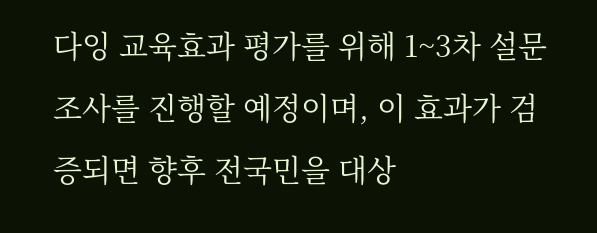다잉 교육효과 평가를 위해 1~3차 설문조사를 진행할 예정이며, 이 효과가 검증되면 향후 전국민을 대상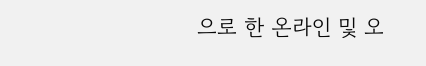으로 한 온라인 및 오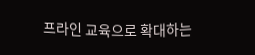프라인 교육으로 확대하는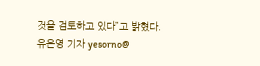것을 검토하고 있다”고 밝혔다.
유은영 기자 yesorno@